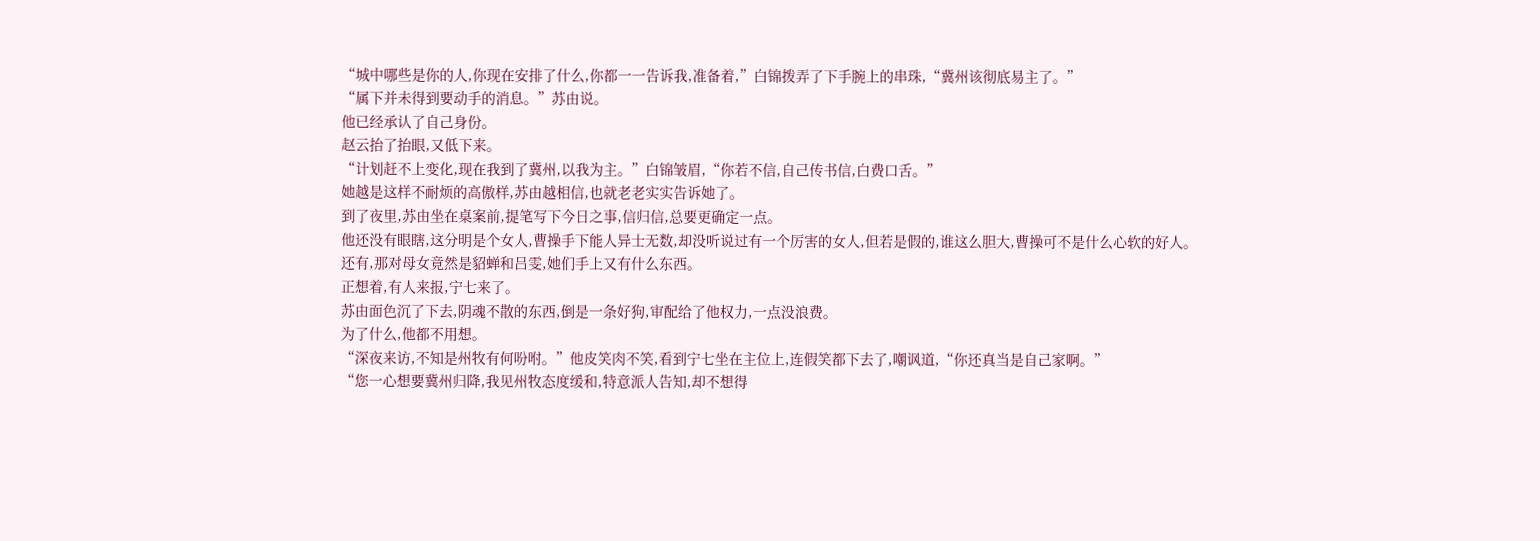“城中哪些是你的人,你现在安排了什么,你都一一告诉我,准备着,”白锦拨弄了下手腕上的串珠,“冀州该彻底易主了。”
“属下并未得到要动手的消息。”苏由说。
他已经承认了自己身份。
赵云抬了抬眼,又低下来。
“计划赶不上变化,现在我到了冀州,以我为主。”白锦皱眉,“你若不信,自己传书信,白费口舌。”
她越是这样不耐烦的高傲样,苏由越相信,也就老老实实告诉她了。
到了夜里,苏由坐在桌案前,提笔写下今日之事,信归信,总要更确定一点。
他还没有眼瞎,这分明是个女人,曹操手下能人异士无数,却没听说过有一个厉害的女人,但若是假的,谁这么胆大,曹操可不是什么心软的好人。
还有,那对母女竟然是貂蝉和吕雯,她们手上又有什么东西。
正想着,有人来报,宁七来了。
苏由面色沉了下去,阴魂不散的东西,倒是一条好狗,审配给了他权力,一点没浪费。
为了什么,他都不用想。
“深夜来访,不知是州牧有何吩咐。”他皮笑肉不笑,看到宁七坐在主位上,连假笑都下去了,嘲讽道,“你还真当是自己家啊。”
“您一心想要冀州归降,我见州牧态度缓和,特意派人告知,却不想得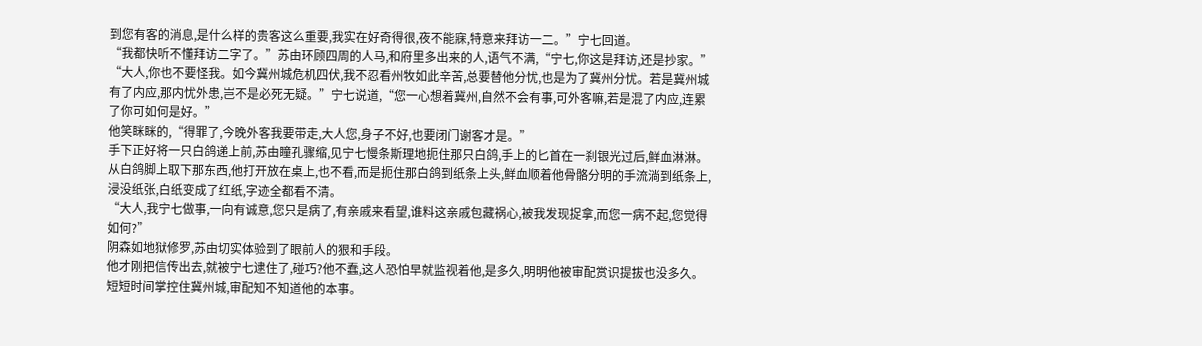到您有客的消息,是什么样的贵客这么重要,我实在好奇得很,夜不能寐,特意来拜访一二。”宁七回道。
“我都快听不懂拜访二字了。”苏由环顾四周的人马,和府里多出来的人,语气不满,“宁七,你这是拜访,还是抄家。”
“大人,你也不要怪我。如今冀州城危机四伏,我不忍看州牧如此辛苦,总要替他分忧,也是为了冀州分忧。若是冀州城有了内应,那内忧外患,岂不是必死无疑。”宁七说道,“您一心想着冀州,自然不会有事,可外客嘛,若是混了内应,连累了你可如何是好。”
他笑眯眯的,“得罪了,今晚外客我要带走,大人您,身子不好,也要闭门谢客才是。”
手下正好将一只白鸽递上前,苏由瞳孔骤缩,见宁七慢条斯理地扼住那只白鸽,手上的匕首在一刹银光过后,鲜血淋淋。
从白鸽脚上取下那东西,他打开放在桌上,也不看,而是扼住那白鸽到纸条上头,鲜血顺着他骨骼分明的手流淌到纸条上,浸没纸张,白纸变成了红纸,字迹全都看不清。
“大人,我宁七做事,一向有诚意,您只是病了,有亲戚来看望,谁料这亲戚包藏祸心,被我发现捉拿,而您一病不起,您觉得如何?”
阴森如地狱修罗,苏由切实体验到了眼前人的狠和手段。
他才刚把信传出去,就被宁七逮住了,碰巧?他不蠢,这人恐怕早就监视着他,是多久,明明他被审配赏识提拔也没多久。
短短时间掌控住冀州城,审配知不知道他的本事。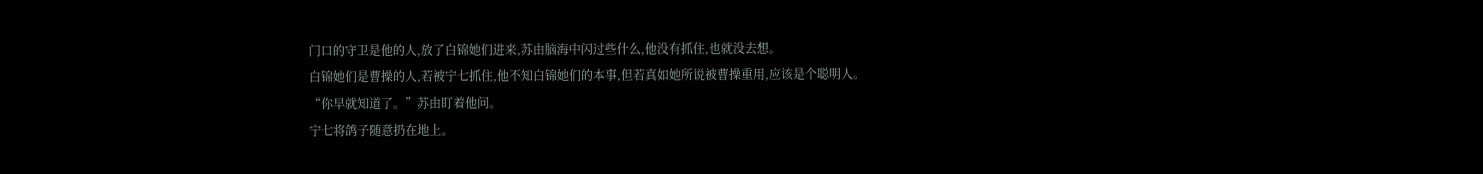门口的守卫是他的人,放了白锦她们进来,苏由脑海中闪过些什么,他没有抓住,也就没去想。
白锦她们是曹操的人,若被宁七抓住,他不知白锦她们的本事,但若真如她所说被曹操重用,应该是个聪明人。
“你早就知道了。”苏由盯着他问。
宁七将鸽子随意扔在地上。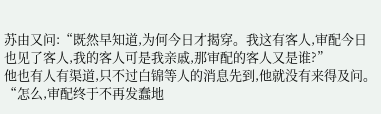苏由又问:“既然早知道,为何今日才揭穿。我这有客人,审配今日也见了客人,我的客人可是我亲戚,那审配的客人又是谁?”
他也有人有渠道,只不过白锦等人的消息先到,他就没有来得及问。
“怎么,审配终于不再发蠢地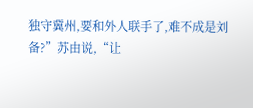独守冀州,要和外人联手了,难不成是刘备?”苏由说,“让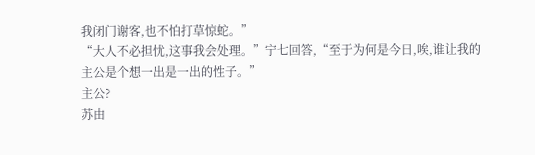我闭门谢客,也不怕打草惊蛇。”
“大人不必担忧,这事我会处理。”宁七回答,“至于为何是今日,唉,谁让我的主公是个想一出是一出的性子。”
主公?
苏由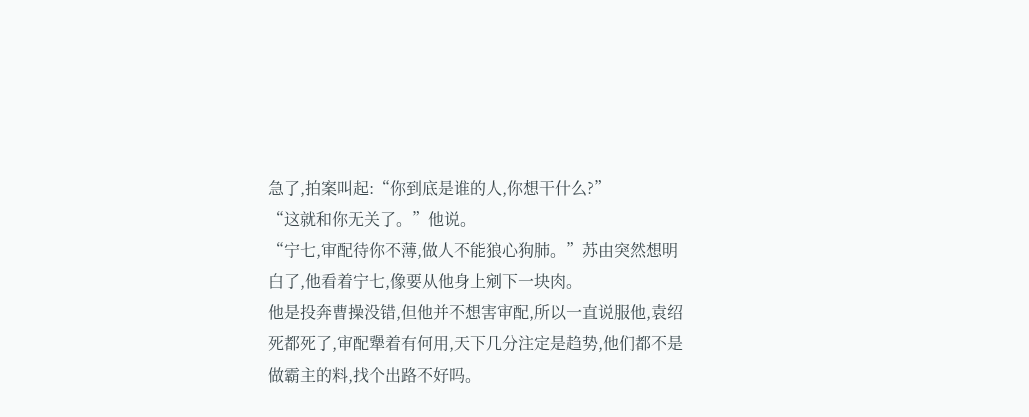急了,拍案叫起:“你到底是谁的人,你想干什么?”
“这就和你无关了。”他说。
“宁七,审配待你不薄,做人不能狼心狗肺。”苏由突然想明白了,他看着宁七,像要从他身上剜下一块肉。
他是投奔曹操没错,但他并不想害审配,所以一直说服他,袁绍死都死了,审配犟着有何用,天下几分注定是趋势,他们都不是做霸主的料,找个出路不好吗。